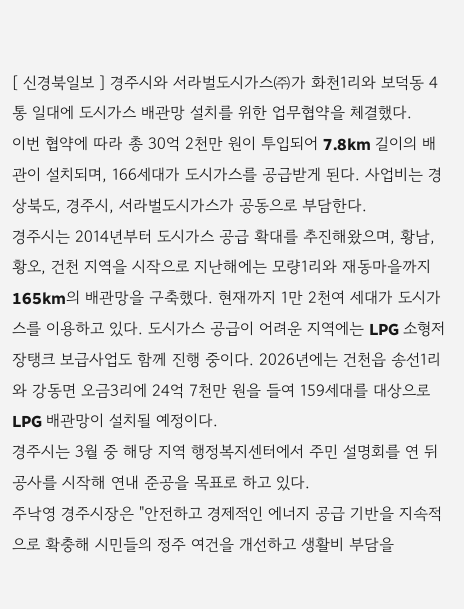[ 신경북일보 ] 경주시와 서라벌도시가스㈜가 화천1리와 보덕동 4통 일대에 도시가스 배관망 설치를 위한 업무협약을 체결했다.
이번 협약에 따라 총 30억 2천만 원이 투입되어 7.8km 길이의 배관이 설치되며, 166세대가 도시가스를 공급받게 된다. 사업비는 경상북도, 경주시, 서라벌도시가스가 공동으로 부담한다.
경주시는 2014년부터 도시가스 공급 확대를 추진해왔으며, 황남, 황오, 건천 지역을 시작으로 지난해에는 모량1리와 재동마을까지 165km의 배관망을 구축했다. 현재까지 1만 2천여 세대가 도시가스를 이용하고 있다. 도시가스 공급이 어려운 지역에는 LPG 소형저장탱크 보급사업도 함께 진행 중이다. 2026년에는 건천읍 송선1리와 강동면 오금3리에 24억 7천만 원을 들여 159세대를 대상으로 LPG 배관망이 설치될 예정이다.
경주시는 3월 중 해당 지역 행정복지센터에서 주민 설명회를 연 뒤 공사를 시작해 연내 준공을 목표로 하고 있다.
주낙영 경주시장은 "안전하고 경제적인 에너지 공급 기반을 지속적으로 확충해 시민들의 정주 여건을 개선하고 생활비 부담을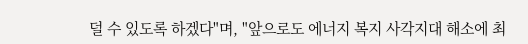덜 수 있도록 하겠다"며, "앞으로도 에너지 복지 사각지대 해소에 최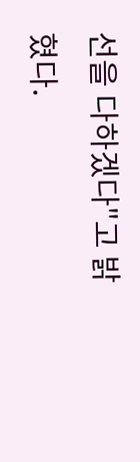선을 다하겠다"고 밝혔다.